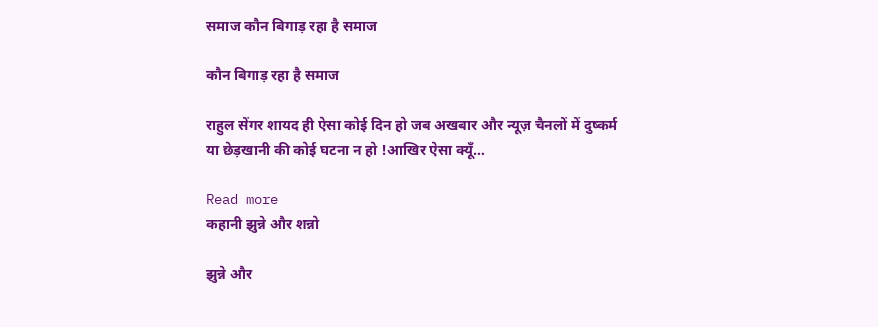समाज कौन बिगाड़ रहा है समाज

कौन बिगाड़ रहा है समाज

राहुल सेंगर शायद ही ऐसा कोई दिन हो जब अखबार और न्यूज़ चैनलों में दुष्कर्म या छेड़खानी की कोई घटना न हो !आखिर ऐसा क्यूँ…

Read more
कहानी झुन्ने और शन्नो

झुन्ने और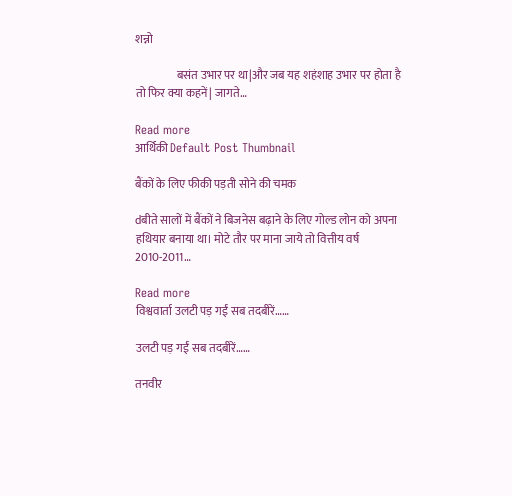शन्नो

                  बसंत उभार पर था|और जब‌ यह शहंशाह उभार पर होता है तो फिर क्या कहनें| जागते…

Read more
आर्थिकी Default Post Thumbnail

बैंकों के लिए फीकी पड़ती सोने की चमक

dबीते सालों में बैंकों ने बिजनेस बढ़ाने के लिए गोल्ड लोन को अपना हथियार बनाया था। मोटे तौर पर माना जाये तो वित्तीय वर्ष 2010-2011…

Read more
विश्ववार्ता उलटी पड़ गईं सब तदबीरें……

उलटी पड़ गईं सब तदबीरें……

तनवीर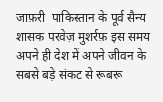जाफ़री  पाकिस्तान के पूर्व सैन्य शासक परवेज़ मुशर्रफ़ इस समय अपने ही देश में अपने जीवन के सबसे बड़े संकट से रूबरू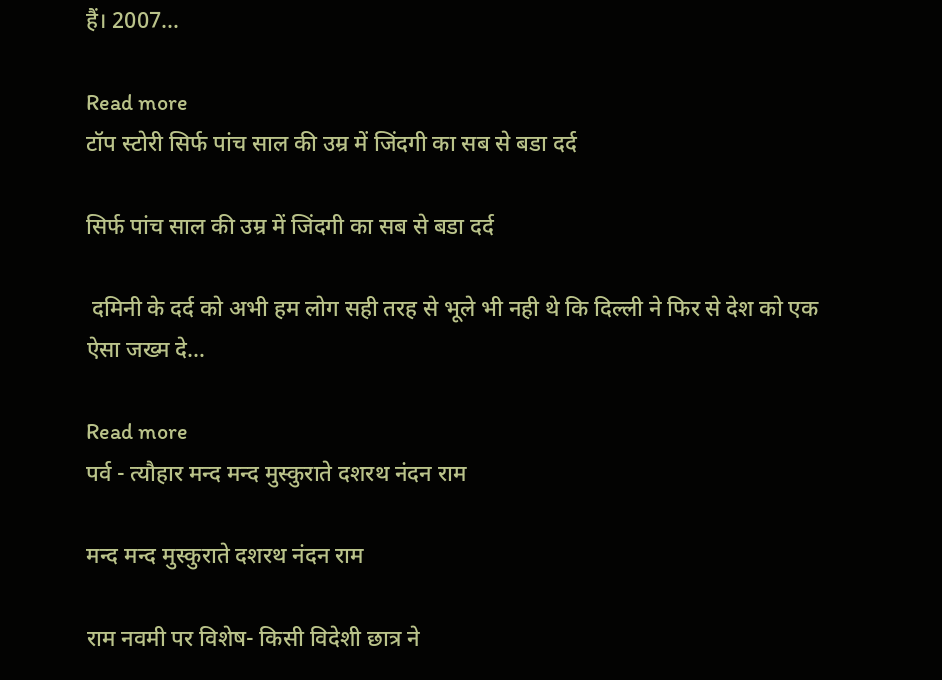हैं। 2007…

Read more
टॉप स्टोरी सिर्फ पांच साल की उम्र में जिंदगी का सब से बडा दर्द

सिर्फ पांच साल की उम्र में जिंदगी का सब से बडा दर्द

 दमिनी के दर्द को अभी हम लोग सही तरह से भूले भी नही थे कि दिल्ली ने फिर से देश को एक ऐसा जख्म दे…

Read more
पर्व - त्यौहार मन्द मन्द मुस्कुराते दशरथ नंदन राम

मन्द मन्द मुस्कुराते दशरथ नंदन राम

राम नवमी पर विशेष- किसी विदेशी छात्र ने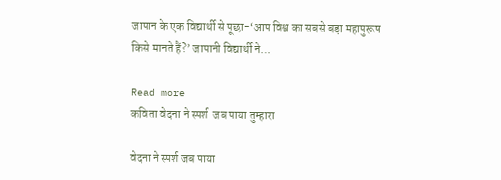जापान के एक विद्यार्थी से पूछा-‘आप विश्व का सबसे बड़ा महापुरूष किसे मानते हैं?’ जापानी विद्यार्थी ने…

Read more
कविता वेदना ने स्पर्श  जब पाया तुम्हारा

वेदना ने स्पर्श जब पाया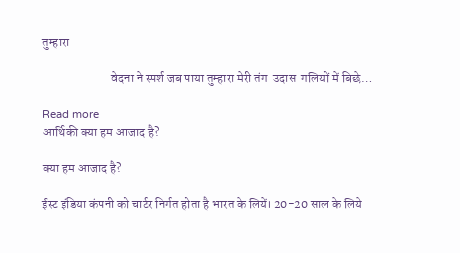तुम्हारा

                           वेदना ने स्पर्श जब पाया तुम्हारा मेरी तंग  उदास  गलियों में बिछे…

Read more
आर्थिकी क्या हम आजाद है?

क्या हम आजाद है?

ईस्ट इंडिया कंपनी को चार्टर निर्गत होता है भारत के लियें। 20-20 साल के लिये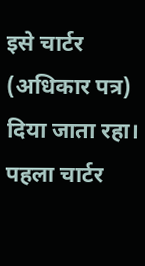इसे चार्टर (अधिकार पत्र) दिया जाता रहा। पहला चार्टर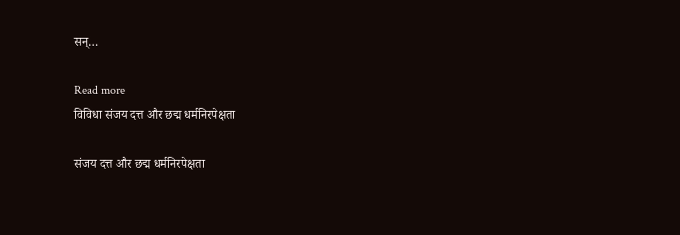सन्…

Read more
विविधा संजय दत्त और छद्म धर्मनिरपेक्षता

संजय दत्त और छद्म धर्मनिरपेक्षता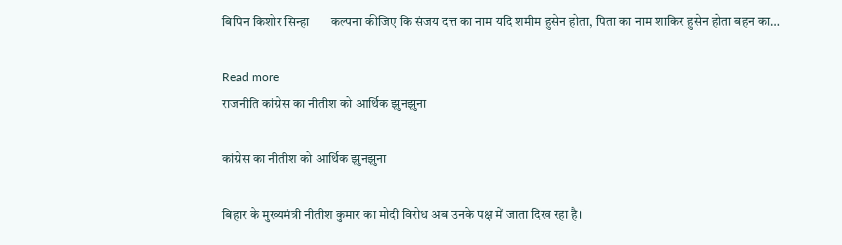बिपिन किशोर सिन्हा       कल्पना कीजिए कि संजय दत्त का नाम यदि शमीम हुसेन होता, पिता का नाम शाकिर हुसेन होता बहन का…

Read more
राजनीति कांग्रेस का नीतीश को आर्थिक झुनझुना

कांग्रेस का नीतीश को आर्थिक झुनझुना

बिहार के मुख्यमंत्री नीतीश कुमार का मोदी विरोध अब उनके पक्ष में जाता दिख रहा है।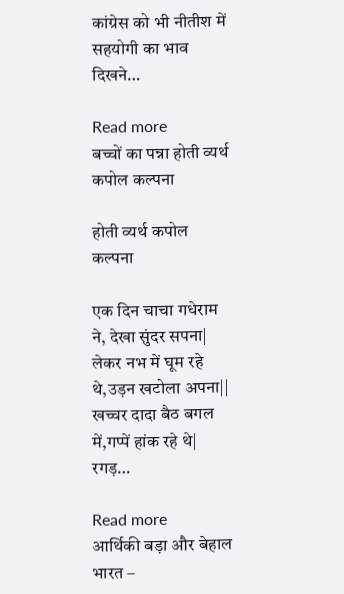कांग्रेस को भी नीतीश में सहयोगी का भाव दिखने…

Read more
बच्चों का पन्ना होती व्यर्थ कपोल कल्पना

होती व्यर्थ कपोल कल्पना

एक दिन चाचा गधेराम ने, देखा सुंदर सपना| लेकर नभ में घूम रहे थे,उड़न खटोला अपना|| खच्चर दादा बैठ बगल में,गप्पें हांक रहे थे| रगड़…

Read more
आर्थिकी बड़ा और बेहाल  भारत –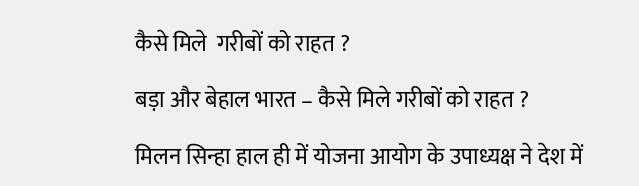कैसे मिले  गरीबों को राहत ?

बड़ा और बेहाल भारत – कैसे मिले गरीबों को राहत ?

मिलन सिन्हा हाल ही में योजना आयोग के उपाध्यक्ष ने देश में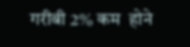गरीबी 2% कम  होने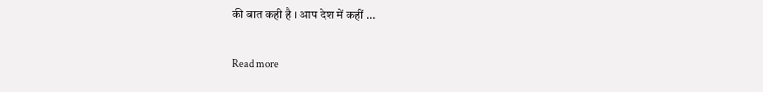की बात कही है । आप देश में कहीं …

Read more